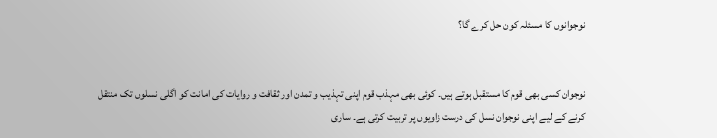نوجوانوں کا مسئلہ کون حل کرے گا؟


نوجوان کسی بھی قوم کا مستقبل ہوتے ہیں۔ کوئی بھی مہذب قوم اپنی تہذیب و تمدن اور ثقافت و روایات کی امانت کو اگلی نسلوں تک منتقل کرنے کے لیے اپنی نوجوان نسل کی درست زاویوں پر تربیت کرتی ہے۔ ساری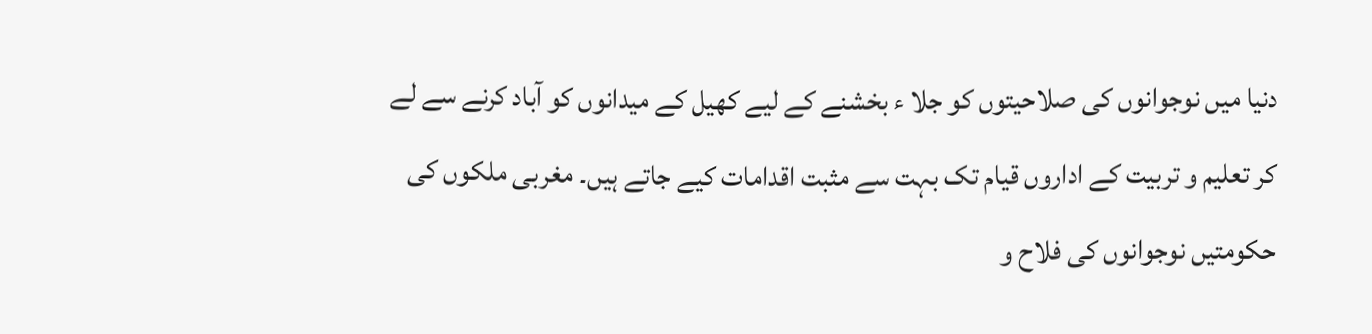دنیا میں نوجوانوں کی صلاحیتوں کو جلا ء بخشنے کے لیے کھیل کے میدانوں کو آباد کرنے سے لے کر تعلیم و تربیت کے اداروں قیام تک بہت سے مثبت اقدامات کیے جاتے ہیں۔ مغربی ملکوں کی حکومتیں نوجوانوں کی فلاح و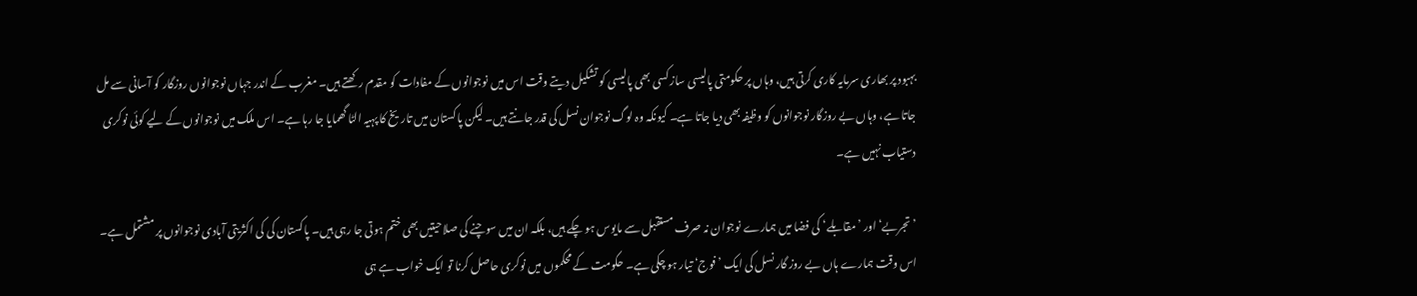بہبود پر بھاری سرمایہ کاری کرتی ہیں، وہاں پر حکومتی پالیسی ساز کسی بھی پالیسی کو تشکیل دیتے وقت اس میں نوجوانوں کے مفادات کو مقدم رکھتے ہیں۔ مغرب کے اندر جہاں نوجوانوں روزگار کو آسانی سے مل جاتا ہے، وہاں بے روزگار نوجوانوں کو وظیفہ بھی دیا جاتا ہے۔ کیونکہ وہ لوگ نوجوان نسل کی قدر جانتے ہیں۔ لیکن پاکستان میں تاریخ کا پہیہ الٹا گھمایا جا رہا ہے۔ اس ملک میں نوجوانوں کے لیے کوئی نوکری دستیاب نہیں ہے۔

’تجربے‘ اور ’مقابلے‘ کی فضا میں ہمارے نوجوان نہ صرف مستقبل سے مایوس ہو چکے ہیں، بلکہ ان میں سوچنے کی صلاحیتیں بھی ختم ہوتی جا رہی ہیں۔ پاکستان کی کی اکثریتی آبادی نوجوانوں پر مشتمل ہے۔ اس وقت ہمارے ہاں بے روز گار نسل کی ایک ’فوج‘ تیار ہو چکی ہے۔ حکومت کے محکموں میں نوکری حاصل کرنا تو ایک خواب ہے ہی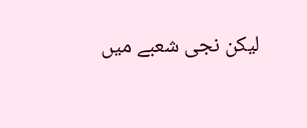لیکن نجی شعبے میں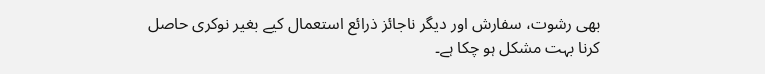بھی رشوت، سفارش اور دیگر ناجائز ذرائع استعمال کیے بغیر نوکری حاصل کرنا بہت مشکل ہو چکا ہے۔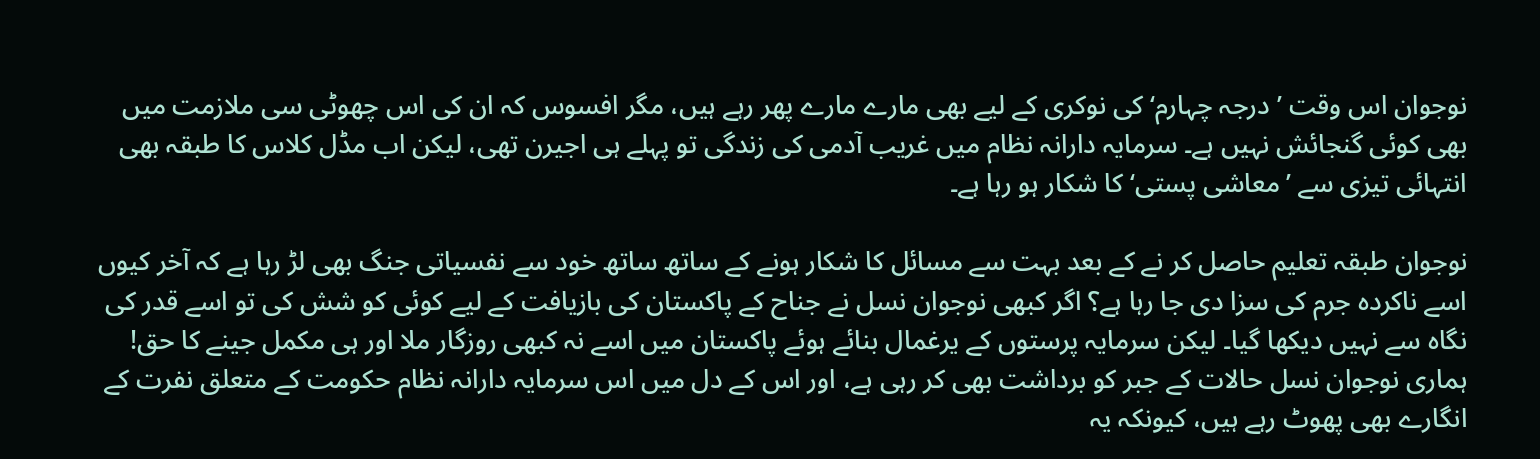نوجوان اس وقت ’درجہ چہارم‘ کی نوکری کے لیے بھی مارے مارے پھر رہے ہیں، مگر افسوس کہ ان کی اس چھوٹی سی ملازمت میں بھی کوئی گنجائش نہیں ہے۔ سرمایہ دارانہ نظام میں غریب آدمی کی زندگی تو پہلے ہی اجیرن تھی، لیکن اب مڈل کلاس کا طبقہ بھی انتہائی تیزی سے ’معاشی پستی‘ کا شکار ہو رہا ہے۔

نوجوان طبقہ تعلیم حاصل کر نے کے بعد بہت سے مسائل کا شکار ہونے کے ساتھ ساتھ خود سے نفسیاتی جنگ بھی لڑ رہا ہے کہ آخر کیوں اسے ناکردہ جرم کی سزا دی جا رہا ہے؟ اگر کبھی نوجوان نسل نے جناح کے پاکستان کی بازیافت کے لیے کوئی کو شش کی تو اسے قدر کی نگاہ سے نہیں دیکھا گیا۔ لیکن سرمایہ پرستوں کے یرغمال بنائے ہوئے پاکستان میں اسے نہ کبھی روزگار ملا اور ہی مکمل جینے کا حق! ہماری نوجوان نسل حالات کے جبر کو برداشت بھی کر رہی ہے، اور اس کے دل میں اس سرمایہ دارانہ نظام حکومت کے متعلق نفرت کے انگارے بھی پھوٹ رہے ہیں، کیونکہ یہ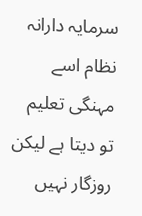سرمایہ دارانہ نظام اسے مہنگی تعلیم تو دیتا ہے لیکن روزگار نہیں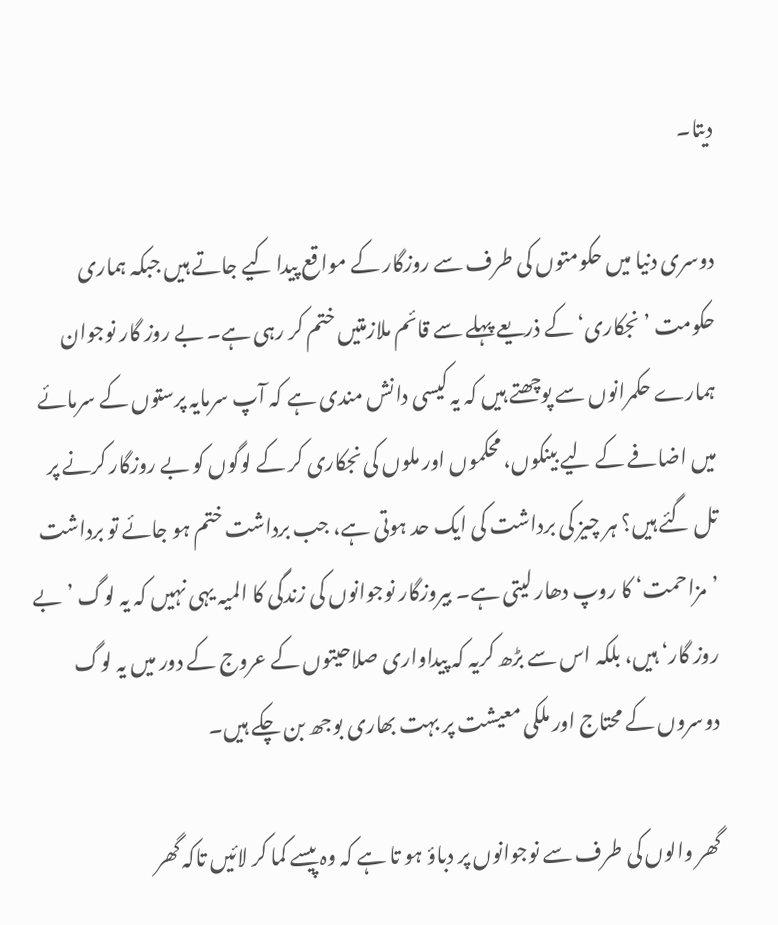دیتا۔

دوسری دنیا میں حکومتوں کی طرف سے روزگار کے مواقع پیدا کیے جاتے ہیں جبکہ ہماری حکومت ’نجکاری‘ کے ذریعے پہلے سے قائم ملازمتیں ختم کر رہی ہے۔ بے روز گار نوجوان ہمارے حکمرانوں سے پوچھتے ہیں کہ یہ کیسی دانش مندی ہے کہ آپ سرمایہ پرستوں کے سرمائے میں اضافے کے لیے بینکوں، محکموں اور ملوں کی نجکاری کر کے لوگوں کو بے روزگار کرنے پر تل گئے ہیں؟ ہر چیز کی برداشت کی ایک حد ہوتی ہے، جب برداشت ختم ہو جائے تو برداشت ’مزاحمت‘ کا روپ دھار لیتی ہے۔ بیروزگار نوجوانوں کی زندگی کا المیہ یہی نہیں کہ یہ لوگ ’بے روز گار‘ ہیں، بلکہ اس سے بڑھ کریہ کہ پیداواری صلاحیتوں کے عروج کے دور میں یہ لوگ دوسروں کے محتاج اور ملکی معیشت پر بہت بھاری بوجھ بن چکے ہیں۔

گھر والوں کی طرف سے نوجوانوں پر دباؤ ہو تا ہے کہ وہ پیسے کما کر لائیں تاکہ گھر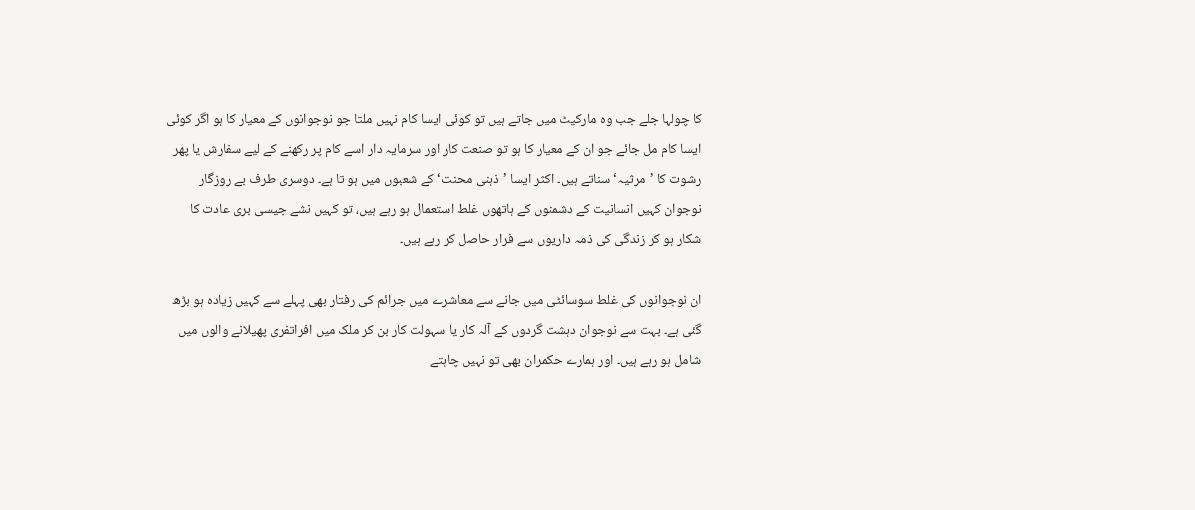کا چولہا جلے جب وہ مارکیٹ میں جاتے ہیں تو کوئی ایسا کام نہیں ملتا جو نوجوانوں کے معیار کا ہو اگر کوئی ایسا کام مل جائے جو ان کے معیار کا ہو تو صنعت کار اور سرمایہ دار اسے کام پر رکھنے کے لیے سفارش یا پھر رشوت کا ’مرثیہ‘ سناتے ہیں۔ اکثر ایسا ’ذہنی محنت‘ کے شعبوں میں ہو تا ہے۔ دوسری طرف بے روزگار نوجوان کہیں انسانیت کے دشمنوں کے ہاتھوں غلط استعمال ہو رہے ہیں، تو کہیں نشے جیسی بری عادت کا شکار ہو کر زندگی کی ذمہ داریوں سے فرار حاصل کر رہے ہیں۔

ان نوجوانوں کی غلط سوسائٹی میں جانے سے معاشرے میں جرائم کی رفتار بھی پہلے سے کہیں زیادہ ہو بڑھ گئی ہے۔ بہت سے نوجوان دہشت گردوں کے آلہ کار یا سہولت کار بن کر ملک میں افراتفری پھیلانے والوں میں شامل ہو رہے ہیں۔ اور ہمارے حکمران بھی تو نہیں چاہتے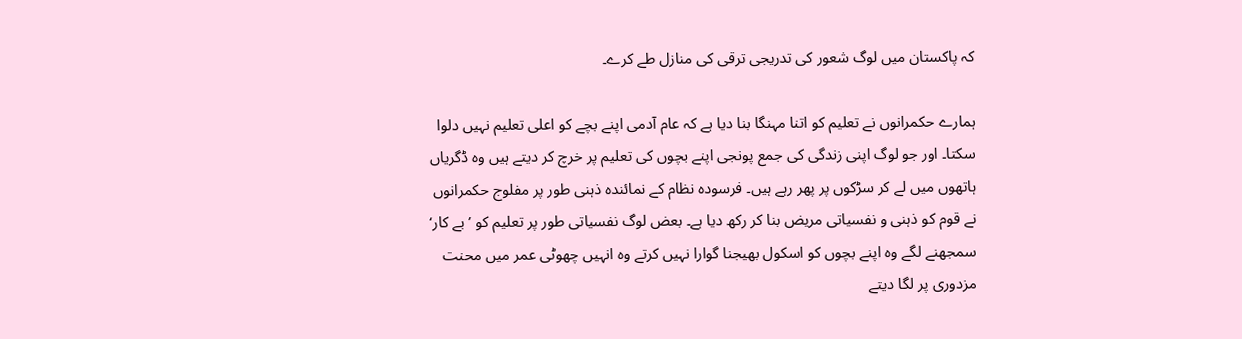کہ پاکستان میں لوگ شعور کی تدریجی ترقی کی منازل طے کرے۔

ہمارے حکمرانوں نے تعلیم کو اتنا مہنگا بنا دیا ہے کہ عام آدمی اپنے بچے کو اعلی تعلیم نہیں دلوا سکتا۔ اور جو لوگ اپنی زندگی کی جمع پونجی اپنے بچوں کی تعلیم پر خرچ کر دیتے ہیں وہ ڈگریاں ہاتھوں میں لے کر سڑکوں پر پھر رہے ہیں۔ فرسودہ نظام کے نمائندہ ذہنی طور پر مفلوج حکمرانوں نے قوم کو ذہنی و نفسیاتی مریض بنا کر رکھ دیا ہے۔ بعض لوگ نفسیاتی طور پر تعلیم کو ’بے کار‘ سمجھنے لگے وہ اپنے بچوں کو اسکول بھیجنا گوارا نہیں کرتے وہ انہیں چھوٹی عمر میں محنت مزدوری پر لگا دیتے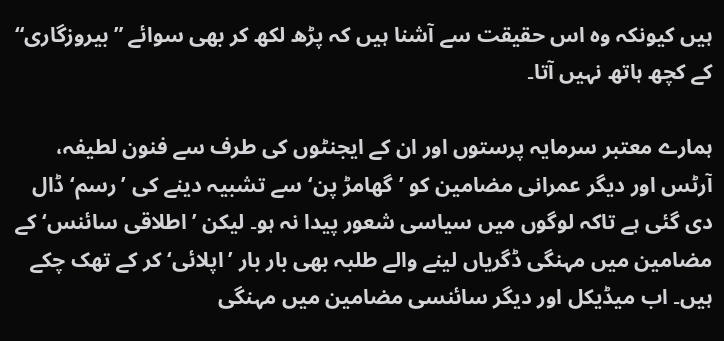ہیں کیونکہ وہ اس حقیقت سے آشنا ہیں کہ پڑھ لکھ کر بھی سوائے ”بیروزگاری“ کے کچھ ہاتھ نہیں آتا۔

ہمارے معتبر سرمایہ پرستوں اور ان کے ایجنٹوں کی طرف سے فنون لطیفہ، آرٹس اور دیگر عمرانی مضامین کو ’گھامڑ پن‘ سے تشبیہ دینے کی ’رسم‘ ڈال دی گئی ہے تاکہ لوگوں میں سیاسی شعور پیدا نہ ہو۔ لیکن ’اطلاقی سائنس‘ کے مضامین میں مہنگی ڈگریاں لینے والے طلبہ بھی بار بار ’اپلائی‘ کر کے تھک چکے ہیں۔ اب میڈیکل اور دیگر سائنسی مضامین میں مہنگی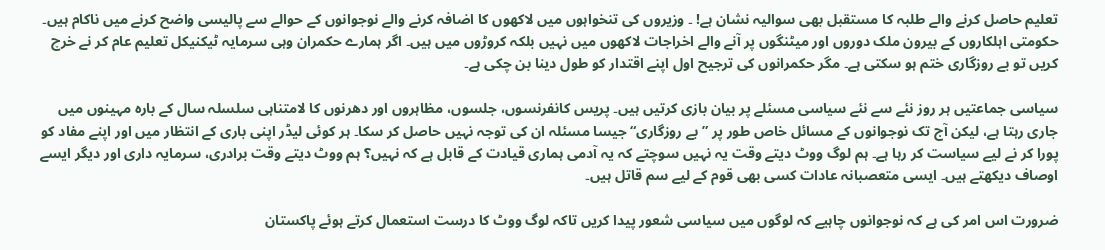تعلیم حاصل کرنے والے طلبہ کا مستقبل بھی سوالیہ نشان ہے! ۔ وزیروں کی تنخواہوں میں لاکھوں کا اضافہ کرنے والے نوجوانوں کے حوالے سے پالیسی واضح کرنے میں ناکام ہیں۔ حکومتی اہلکاروں کے بیرون ملک دوروں اور میٹنگوں پر آنے والے اخراجات لاکھوں میں نہیں بلکہ کروڑوں میں ہیں۔ اگر ہمارے حکمران وہی سرمایہ ٹیکنیکل تعلیم عام کر نے خرچ کریں تو بے روزگاری ختم ہو سکتی ہے۔ مگر حکمرانوں کی ترجیح اول اپنے اقتدار کو طول دینا بن چکی ہے۔

سیاسی جماعتیں ہر روز نئے سے نئے سیاسی مسئلے پر بیان بازی کرتیں ہیں۔ پریس کانفرنسوں، جلسوں، مظاہروں اور دھرنوں کا لامتناہی سلسلہ سال کے بارہ مہینوں میں جاری رہتا ہے، لیکن آج تک نوجوانوں کے مسائل خاص طور پر ”بے روزگاری“ جیسا مسئلہ ان کی توجہ نہیں حاصل کر سکا۔ ہر کوئی لیڈر اپنی باری کے انتظار میں اور اپنے مفاد کو پورا کر نے لیے سیاست کر رہا ہے۔ ہم لوگ ووٹ دیتے وقت یہ نہیں سوچتے کہ یہ آدمی ہماری قیادت کے قابل ہے کہ نہیں؟ ہم ووٹ دیتے وقت برادری، سرمایہ داری اور دیگر ایسے اوصاف دیکھتے ہیں۔ ایسی متعصبانہ عادات کسی بھی قوم کے لیے سم قاتل ہیں۔

ضرورت اس امر کی ہے کہ نوجوانوں چاہیے کہ لوگوں میں سیاسی شعور پیدا کریں تاکہ لوگ ووٹ کا درست استعمال کرتے ہوئے پاکستان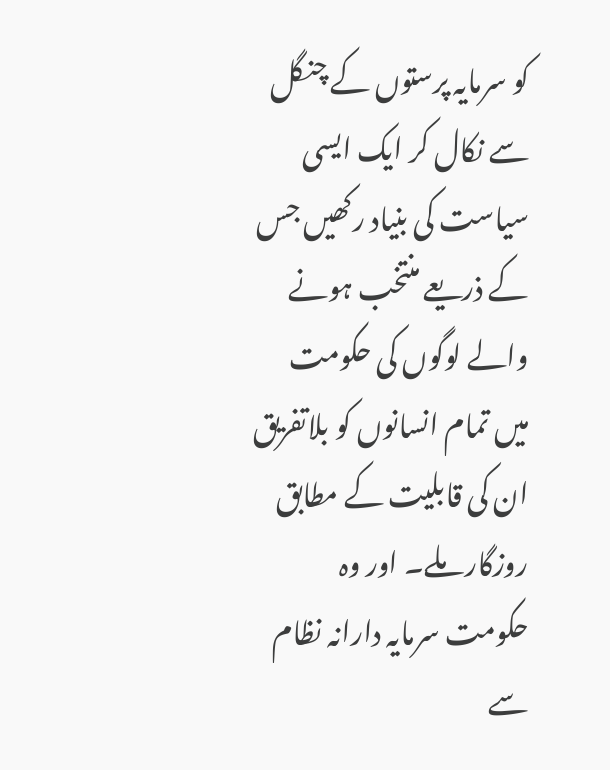کو سرمایہ پرستوں کے چنگل سے نکال کر ایک ایسی سیاست کی بنیاد رکھیں جس کے ذریعے منتخب ہونے والے لوگوں کی حکومت میں تمام انسانوں کو بلاتفریق ان کی قابلیت کے مطابق روزگار ملے۔ اور وہ حکومت سرمایہ دارانہ نظام سے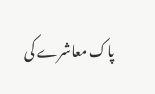پاک معاشرے کی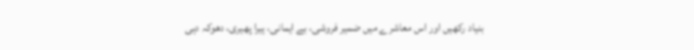بنیاد رکھیں اور اس معاشرے میں ضمیر فروشی، بے ایمانی، ہیرا پھیری، دھوکہ دہی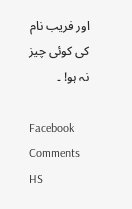اور فریب نام کی کوئی چیز نہ ہو! ۔

Facebook Comments HS